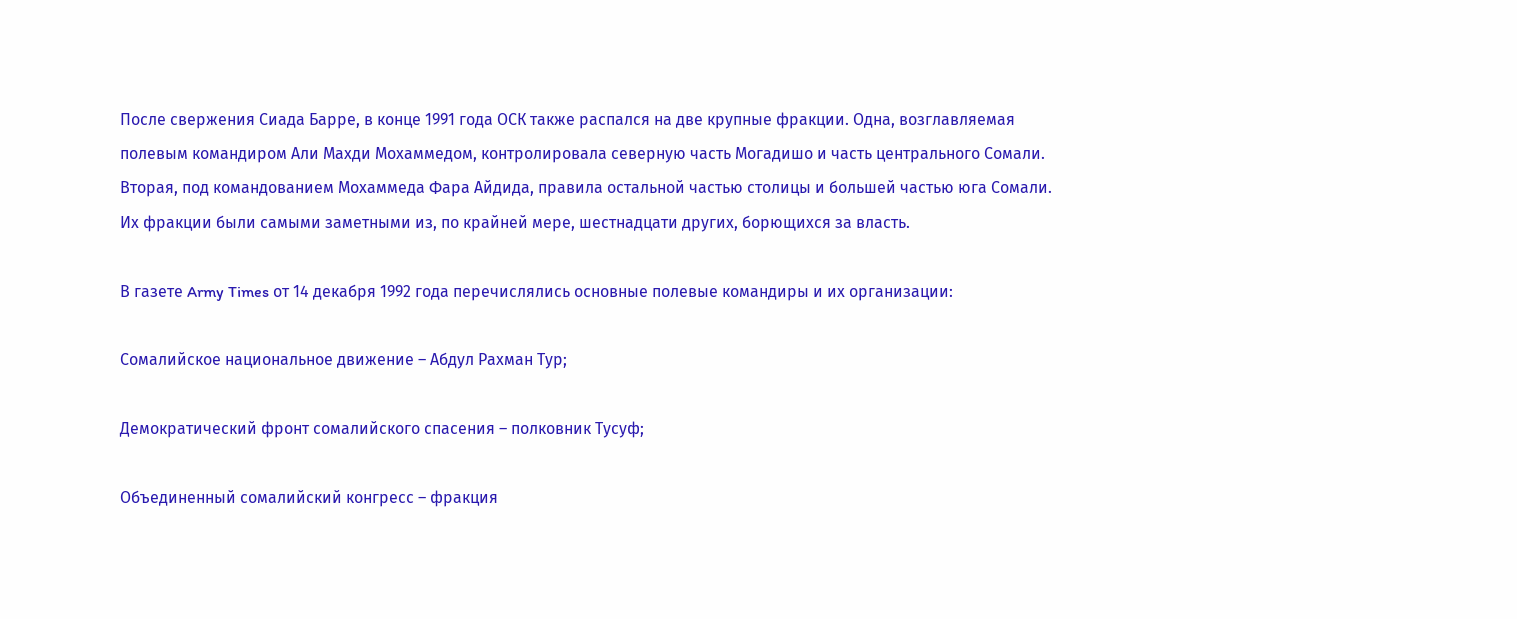После свержения Сиада Барре, в конце 1991 года ОСК также распался на две крупные фракции. Одна, возглавляемая полевым командиром Али Махди Мохаммедом, контролировала северную часть Могадишо и часть центрального Сомали. Вторая, под командованием Мохаммеда Фара Айдида, правила остальной частью столицы и большей частью юга Сомали. Их фракции были самыми заметными из, по крайней мере, шестнадцати других, борющихся за власть.

В газете Army Times от 14 декабря 1992 года перечислялись основные полевые командиры и их организации:

Сомалийское национальное движение – Абдул Рахман Тур;

Демократический фронт сомалийского спасения – полковник Тусуф;

Объединенный сомалийский конгресс – фракция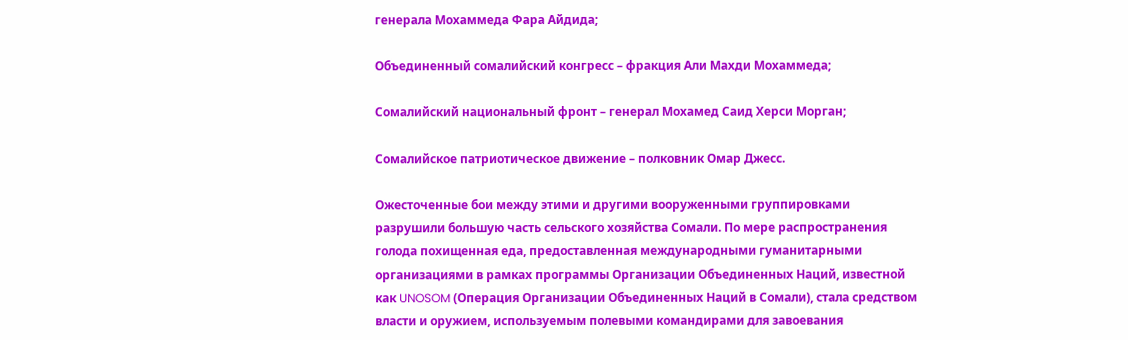генерала Мохаммеда Фара Айдида;

Объединенный сомалийский конгресс – фракция Али Махди Мохаммеда;

Сомалийский национальный фронт – генерал Мохамед Саид Херси Морган;

Сомалийское патриотическое движение – полковник Омар Джесс.

Ожесточенные бои между этими и другими вооруженными группировками разрушили большую часть сельского хозяйства Сомали. По мере распространения голода похищенная еда, предоставленная международными гуманитарными организациями в рамках программы Организации Объединенных Наций, известной как UNOSOM (Операция Организации Объединенных Наций в Сомали), стала средством власти и оружием, используемым полевыми командирами для завоевания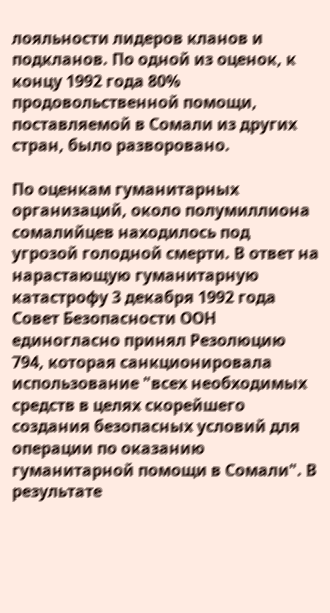лояльности лидеров кланов и подкланов. По одной из оценок, к концу 1992 года 80% продовольственной помощи, поставляемой в Сомали из других стран, было разворовано.

По оценкам гуманитарных организаций, около полумиллиона сомалийцев находилось под угрозой голодной смерти. В ответ на нарастающую гуманитарную катастрофу 3 декабря 1992 года Совет Безопасности ООН единогласно принял Резолюцию 794, которая санкционировала использование "всех необходимых средств в целях скорейшего создания безопасных условий для операции по оказанию гуманитарной помощи в Сомали". В результате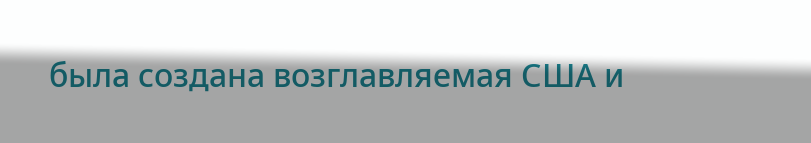была создана возглавляемая США и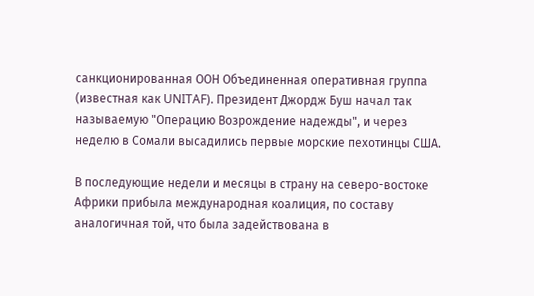санкционированная ООН Объединенная оперативная группа (известная как UNITAF). Президент Джордж Буш начал так называемую "Операцию Возрождение надежды", и через неделю в Сомали высадились первые морские пехотинцы США.

В последующие недели и месяцы в страну на северо-востоке Африки прибыла международная коалиция, по составу аналогичная той, что была задействована в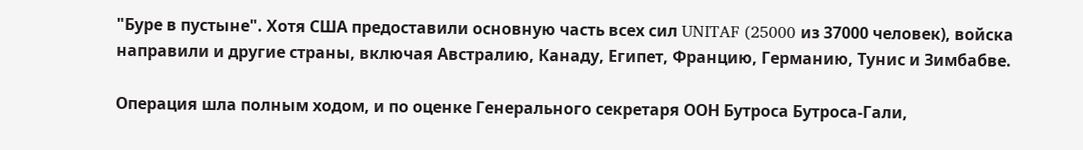"Буре в пустыне". Хотя США предоставили основную часть всех сил UNITAF (25000 из 37000 человек), войска направили и другие страны, включая Австралию, Канаду, Египет, Францию, Германию, Тунис и Зимбабве.

Операция шла полным ходом, и по оценке Генерального секретаря ООН Бутроса Бутроса-Гали,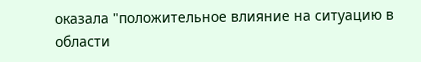оказала "положительное влияние на ситуацию в области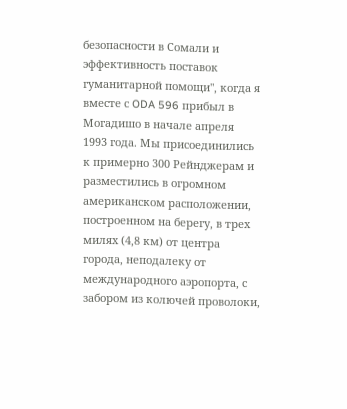безопасности в Сомали и эффективность поставок гуманитарной помощи", когда я вместе с ODA 596 прибыл в Могадишо в начале апреля 1993 года. Мы присоединились к примерно 300 Рейнджерам и разместились в огромном американском расположении, построенном на берегу, в трех милях (4,8 км) от центра города, неподалеку от международного аэропорта, с забором из колючей проволоки,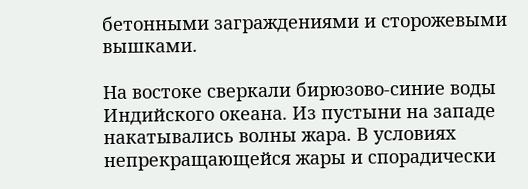бетонными заграждениями и сторожевыми вышками.

На востоке сверкали бирюзово-синие воды Индийского океана. Из пустыни на западе накатывались волны жара. В условиях непрекращающейся жары и спорадически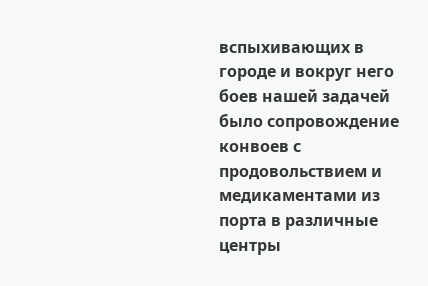вспыхивающих в городе и вокруг него боев нашей задачей было сопровождение конвоев с продовольствием и медикаментами из порта в различные центры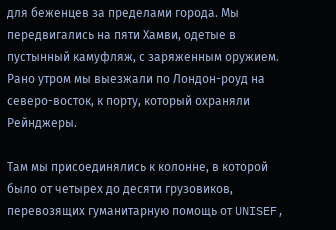для беженцев за пределами города. Мы передвигались на пяти Хамви, одетые в пустынный камуфляж, с заряженным оружием. Рано утром мы выезжали по Лондон-роуд на северо-восток, к порту, который охраняли Рейнджеры.

Там мы присоединялись к колонне, в которой было от четырех до десяти грузовиков, перевозящих гуманитарную помощь от UNISEF,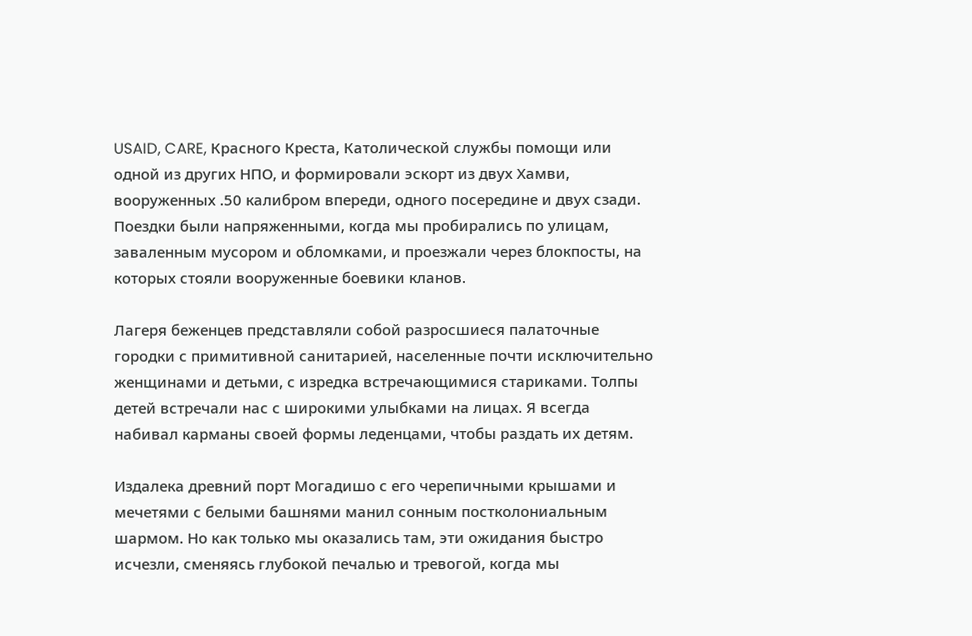USAID, CARE, Красного Креста, Католической службы помощи или одной из других НПО, и формировали эскорт из двух Хамви, вооруженных .50 калибром впереди, одного посередине и двух сзади. Поездки были напряженными, когда мы пробирались по улицам, заваленным мусором и обломками, и проезжали через блокпосты, на которых стояли вооруженные боевики кланов.

Лагеря беженцев представляли собой разросшиеся палаточные городки с примитивной санитарией, населенные почти исключительно женщинами и детьми, с изредка встречающимися стариками. Толпы детей встречали нас с широкими улыбками на лицах. Я всегда набивал карманы своей формы леденцами, чтобы раздать их детям.

Издалека древний порт Могадишо с его черепичными крышами и мечетями с белыми башнями манил сонным постколониальным шармом. Но как только мы оказались там, эти ожидания быстро исчезли, сменяясь глубокой печалью и тревогой, когда мы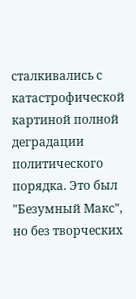сталкивались с катастрофической картиной полной деградации политического порядка. Это был "Безумный Макс", но без творческих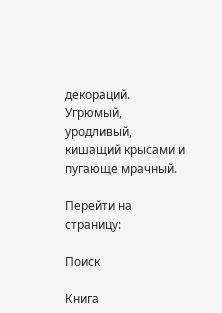декораций. Угрюмый, уродливый, кишащий крысами и пугающе мрачный.

Перейти на страницу:

Поиск

Книга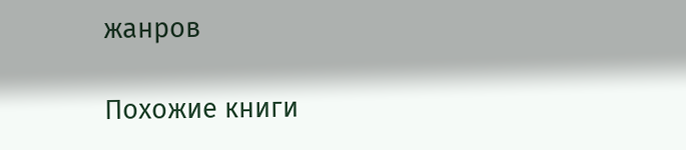жанров

Похожие книги